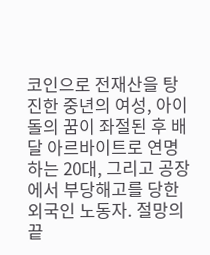코인으로 전재산을 탕진한 중년의 여성, 아이돌의 꿈이 좌절된 후 배달 아르바이트로 연명하는 20대, 그리고 공장에서 부당해고를 당한 외국인 노동자. 절망의 끝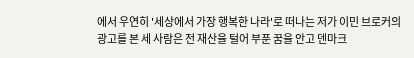에서 우연히 '세상에서 가장 행복한 나라'로 떠나는 저가 이민 브로커의 광고를 본 세 사람은 전 재산을 털어 부푼 꿈을 안고 덴마크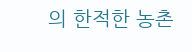의 한적한 농촌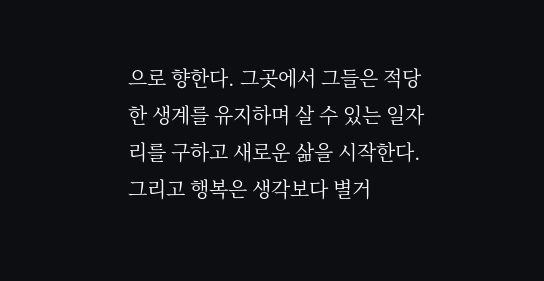으로 향한다. 그곳에서 그들은 적당한 생계를 유지하며 살 수 있는 일자리를 구하고 새로운 삶을 시작한다. 그리고 행복은 생각보다 별거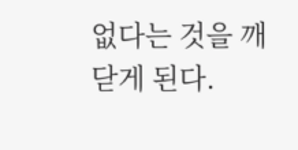없다는 것을 깨닫게 된다.